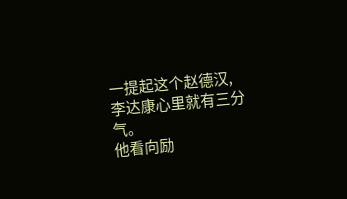一提起这个赵德汉,李达康心里就有三分气。
他看向励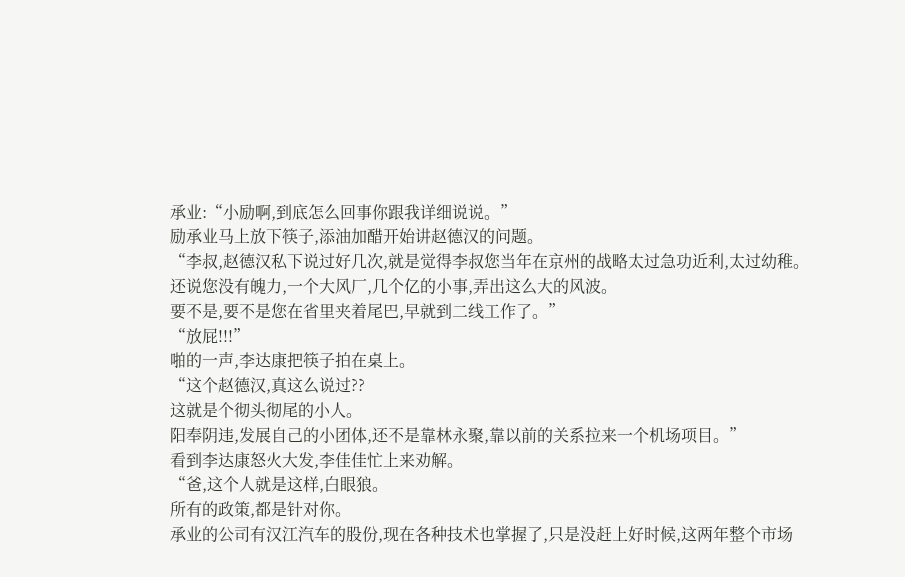承业:“小励啊,到底怎么回事你跟我详细说说。”
励承业马上放下筷子,添油加醋开始讲赵德汉的问题。
“李叔,赵德汉私下说过好几次,就是觉得李叔您当年在京州的战略太过急功近利,太过幼稚。
还说您没有魄力,一个大风厂,几个亿的小事,弄出这么大的风波。
要不是,要不是您在省里夹着尾巴,早就到二线工作了。”
“放屁!!!”
啪的一声,李达康把筷子拍在桌上。
“这个赵德汉,真这么说过??
这就是个彻头彻尾的小人。
阳奉阴违,发展自己的小团体,还不是靠林永聚,靠以前的关系拉来一个机场项目。”
看到李达康怒火大发,李佳佳忙上来劝解。
“爸,这个人就是这样,白眼狼。
所有的政策,都是针对你。
承业的公司有汉江汽车的股份,现在各种技术也掌握了,只是没赶上好时候,这两年整个市场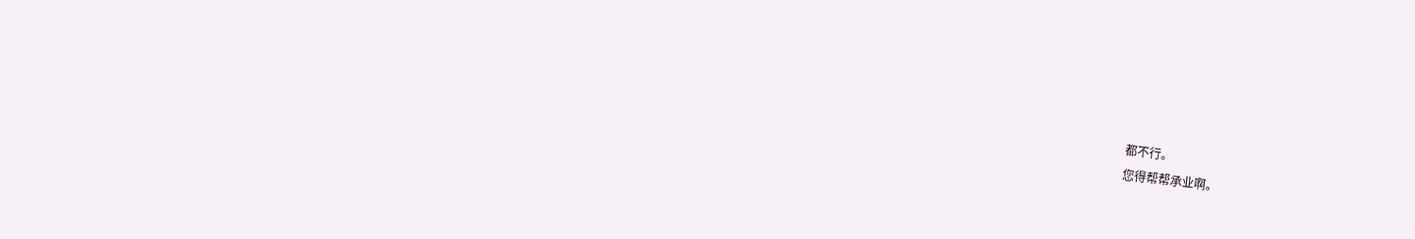都不行。
您得帮帮承业啊。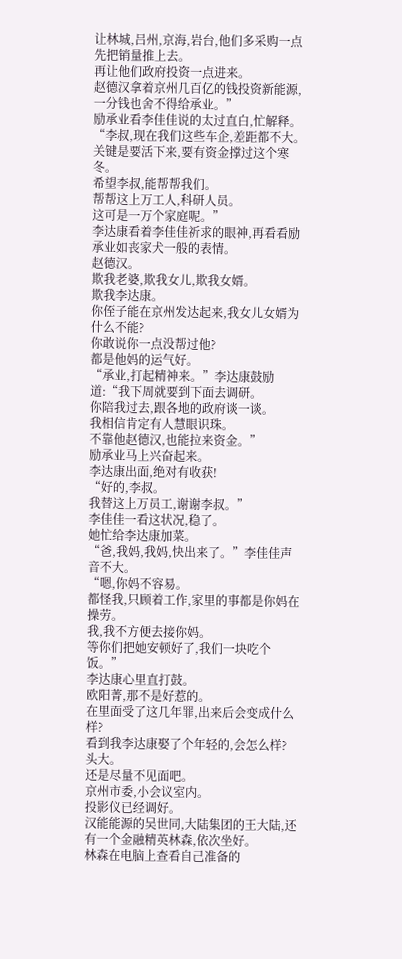让林城,吕州,京海,岩台,他们多采购一点先把销量推上去。
再让他们政府投资一点进来。
赵德汉拿着京州几百亿的钱投资新能源,一分钱也舍不得给承业。”
励承业看李佳佳说的太过直白,忙解释。
“李叔,现在我们这些车企,差距都不大。
关键是要活下来,要有资金撑过这个寒冬。
希望李叔,能帮帮我们。
帮帮这上万工人,科研人员。
这可是一万个家庭呢。”
李达康看着李佳佳祈求的眼神,再看看励承业如丧家犬一般的表情。
赵德汉。
欺我老婆,欺我女儿,欺我女婿。
欺我李达康。
你侄子能在京州发达起来,我女儿女婿为什么不能?
你敢说你一点没帮过他?
都是他妈的运气好。
“承业,打起精神来。”李达康鼓励道:“我下周就要到下面去调研。
你陪我过去,跟各地的政府谈一谈。
我相信肯定有人慧眼识珠。
不靠他赵德汉,也能拉来资金。”
励承业马上兴奋起来。
李达康出面,绝对有收获!
“好的,李叔。
我替这上万员工,谢谢李叔。”
李佳佳一看这状况,稳了。
她忙给李达康加菜。
“爸,我妈,我妈,快出来了。”李佳佳声音不大。
“嗯,你妈不容易。
都怪我,只顾着工作,家里的事都是你妈在操劳。
我,我不方便去接你妈。
等你们把她安顿好了,我们一块吃个饭。”
李达康心里直打鼓。
欧阳菁,那不是好惹的。
在里面受了这几年罪,出来后会变成什么样?
看到我李达康娶了个年轻的,会怎么样?
头大。
还是尽量不见面吧。
京州市委,小会议室内。
投影仪已经调好。
汉能能源的吴世同,大陆集团的王大陆,还有一个金融精英林森,依次坐好。
林森在电脑上查看自己准备的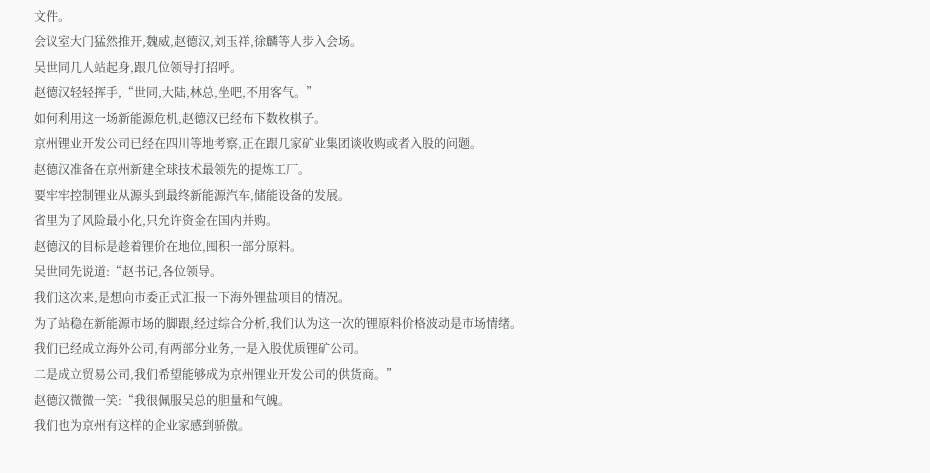文件。
会议室大门猛然推开,魏威,赵德汉,刘玉祥,徐麟等人步入会场。
吴世同几人站起身,跟几位领导打招呼。
赵德汉轻轻挥手,“世同,大陆,林总,坐吧,不用客气。”
如何利用这一场新能源危机,赵德汉已经布下数枚棋子。
京州锂业开发公司已经在四川等地考察,正在跟几家矿业集团谈收购或者入股的问题。
赵德汉准备在京州新建全球技术最领先的提炼工厂。
要牢牢控制锂业从源头到最终新能源汽车,储能设备的发展。
省里为了风险最小化,只允许资金在国内并购。
赵德汉的目标是趁着锂价在地位,囤积一部分原料。
吴世同先说道:“赵书记,各位领导。
我们这次来,是想向市委正式汇报一下海外锂盐项目的情况。
为了站稳在新能源市场的脚跟,经过综合分析,我们认为这一次的锂原料价格波动是市场情绪。
我们已经成立海外公司,有两部分业务,一是入股优质锂矿公司。
二是成立贸易公司,我们希望能够成为京州锂业开发公司的供货商。”
赵德汉微微一笑:“我很佩服吴总的胆量和气魄。
我们也为京州有这样的企业家感到骄傲。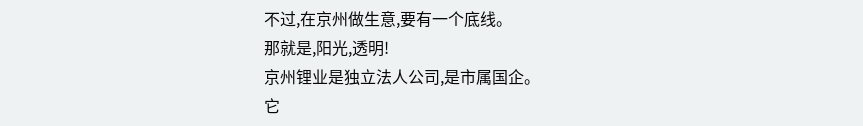不过,在京州做生意,要有一个底线。
那就是,阳光,透明!
京州锂业是独立法人公司,是市属国企。
它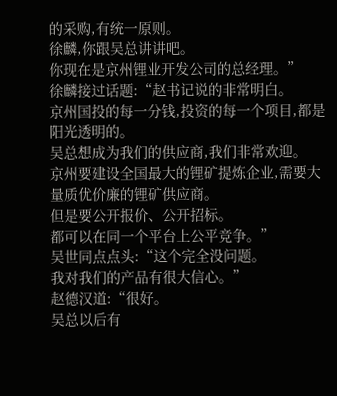的采购,有统一原则。
徐麟,你跟吴总讲讲吧。
你现在是京州锂业开发公司的总经理。”
徐麟接过话题:“赵书记说的非常明白。
京州国投的每一分钱,投资的每一个项目,都是阳光透明的。
吴总想成为我们的供应商,我们非常欢迎。
京州要建设全国最大的锂矿提炼企业,需要大量质优价廉的锂矿供应商。
但是要公开报价、公开招标。
都可以在同一个平台上公平竞争。”
吴世同点点头:“这个完全没问题。
我对我们的产品有很大信心。”
赵德汉道:“很好。
吴总以后有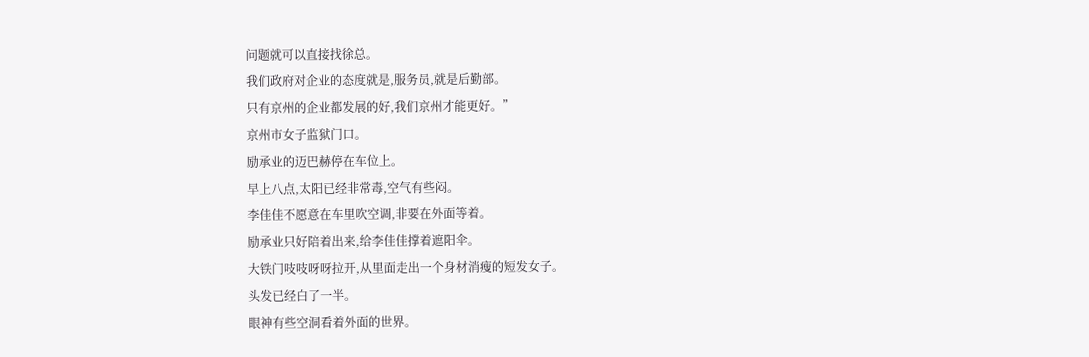问题就可以直接找徐总。
我们政府对企业的态度就是,服务员,就是后勤部。
只有京州的企业都发展的好,我们京州才能更好。”
京州市女子监狱门口。
励承业的迈巴赫停在车位上。
早上八点,太阳已经非常毒,空气有些闷。
李佳佳不愿意在车里吹空调,非要在外面等着。
励承业只好陪着出来,给李佳佳撑着遮阳伞。
大铁门吱吱呀呀拉开,从里面走出一个身材消瘦的短发女子。
头发已经白了一半。
眼神有些空洞看着外面的世界。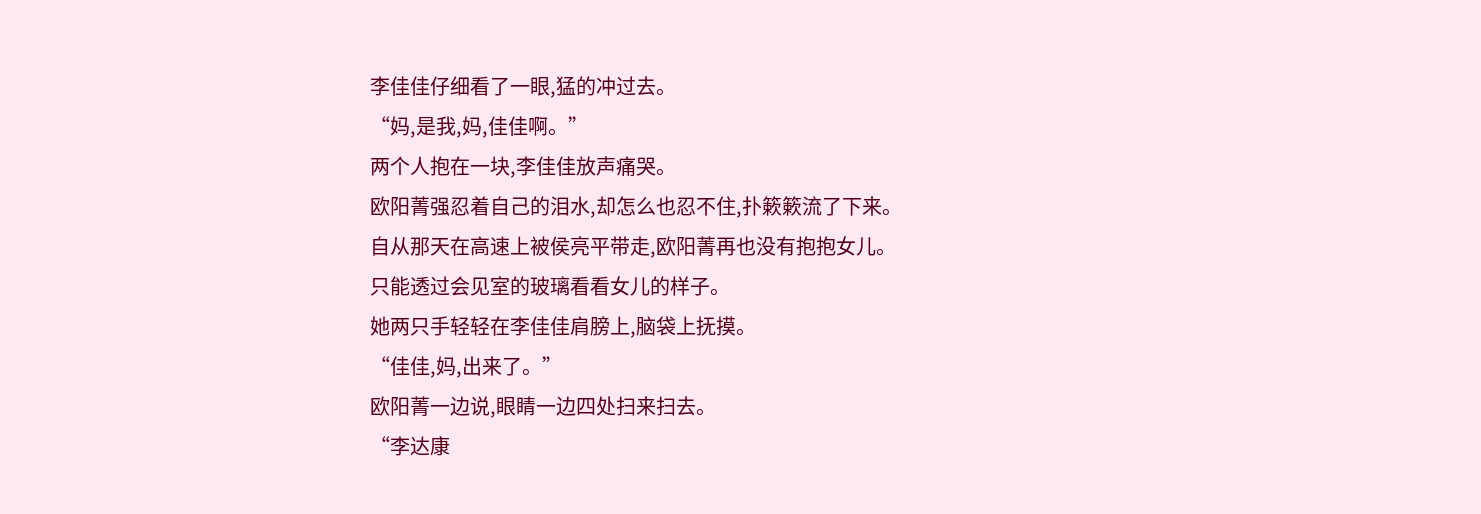李佳佳仔细看了一眼,猛的冲过去。
“妈,是我,妈,佳佳啊。”
两个人抱在一块,李佳佳放声痛哭。
欧阳菁强忍着自己的泪水,却怎么也忍不住,扑簌簌流了下来。
自从那天在高速上被侯亮平带走,欧阳菁再也没有抱抱女儿。
只能透过会见室的玻璃看看女儿的样子。
她两只手轻轻在李佳佳肩膀上,脑袋上抚摸。
“佳佳,妈,出来了。”
欧阳菁一边说,眼睛一边四处扫来扫去。
“李达康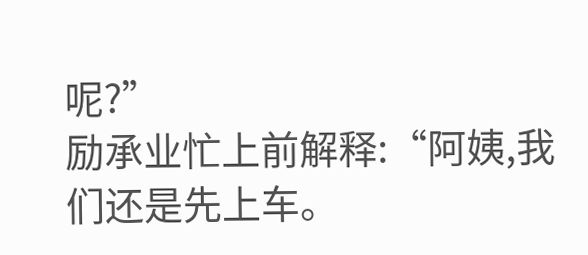呢?”
励承业忙上前解释:“阿姨,我们还是先上车。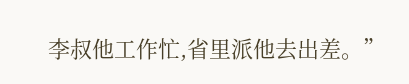李叔他工作忙,省里派他去出差。”